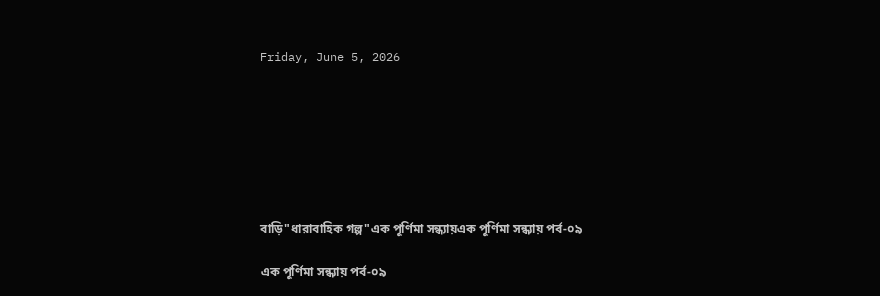Friday, June 5, 2026







বাড়ি"ধারাবাহিক গল্প"এক পূর্ণিমা সন্ধ্যায়এক পূর্ণিমা সন্ধ্যায় পর্ব-০৯

এক পূর্ণিমা সন্ধ্যায় পর্ব-০৯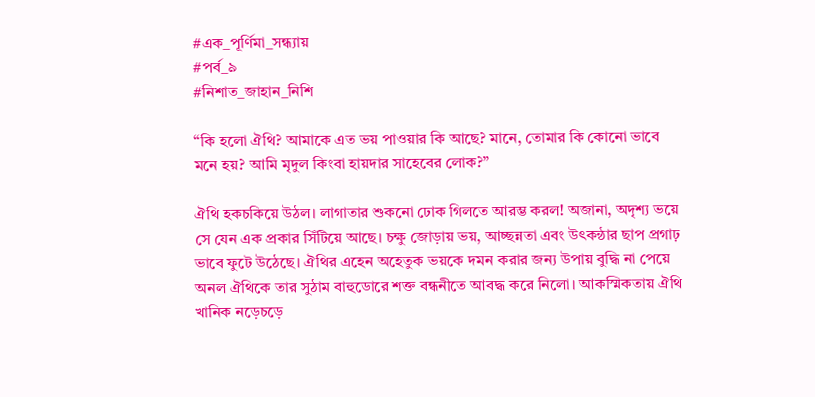#এক_পূর্ণিমা_সন্ধ্যায়
#পর্ব_৯
#নিশাত_জাহান_নিশি

“কি হলো ঐথি? আমাকে এত ভয় পাওয়ার কি আছে? মানে, তোমার কি কোনো ভাবে মনে হয়? আমি মৃদুল কিংবা হায়দার সাহেবের লোক?”

ঐথি হকচকিয়ে উঠল। লাগাতার শুকনো ঢোক গিলতে আরম্ভ করল! অজানা, অদৃশ্য ভয়ে সে যেন এক প্রকার সিঁটিয়ে আছে। চক্ষু জোড়ায় ভয়, আচ্ছন্নতা এবং উৎকন্ঠার ছাপ প্রগাঢ় ভাবে ফুটে উঠেছে। ঐথির এহেন অহেতুক ভয়কে দমন করার জন্য উপায় বুদ্ধি না পেয়ে অনল ঐথিকে তার সুঠাম বাহুডোরে শক্ত বন্ধনীতে আবদ্ধ করে নিলো। আকস্মিকতায় ঐথি খানিক নড়েচড়ে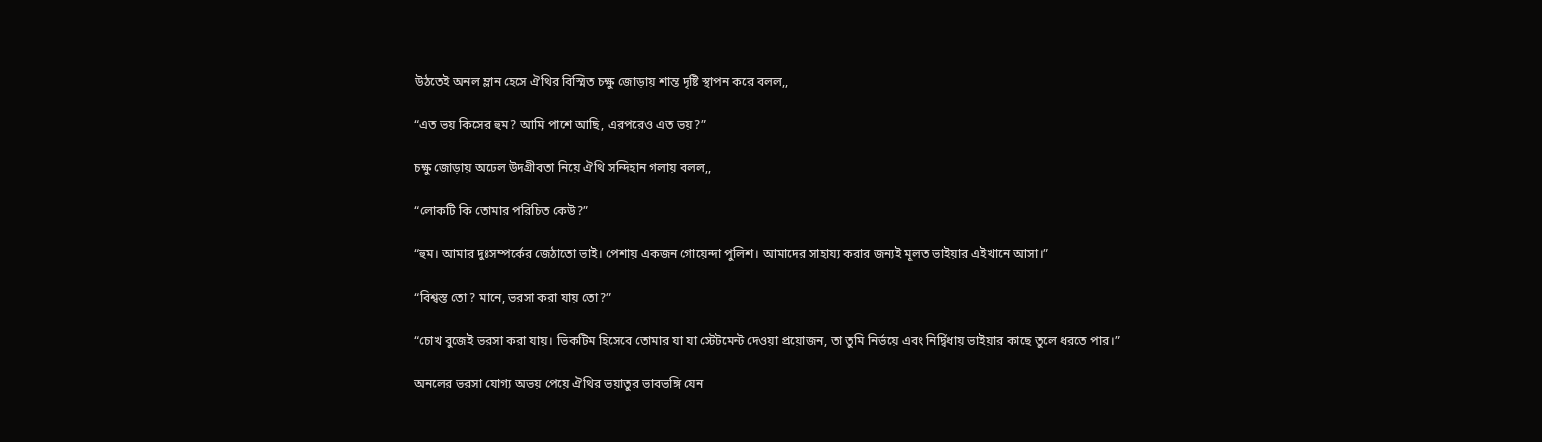উঠতেই অনল ম্লান হেসে ঐথির বিস্মিত চক্ষু জোড়ায় শান্ত দৃষ্টি স্থাপন করে বলল,,

“এত ভয় কিসের হুম? আমি পাশে আছি, এরপরেও এত ভয়?”

চক্ষু জোড়ায় অঢেল উদগ্রীবতা নিয়ে ঐথি সন্দিহান গলায় বলল,,

“লোকটি কি তোমার পরিচিত কেউ?”

“হুম। আমার দুঃসম্পর্কের জেঠাতো ভাই। পেশায় একজন গোয়েন্দা পুলিশ। আমাদের সাহায্য করার জন্যই মূলত ভাইয়ার এইখানে আসা।”

“বিশ্বস্ত তো? মানে, ভরসা করা যায় তো?”

“চোখ বুজেই ভরসা করা যায়। ভিকটিম হিসেবে তোমার যা যা স্টেটমেন্ট দেওয়া প্রয়োজন, তা তুমি নির্ভয়ে এবং নির্দ্বিধায় ভাইয়ার কাছে তুলে ধরতে পার।”

অনলের ভরসা যোগ্য অভয় পেয়ে ঐথির ভয়াতুর ভাবভঙ্গি যেন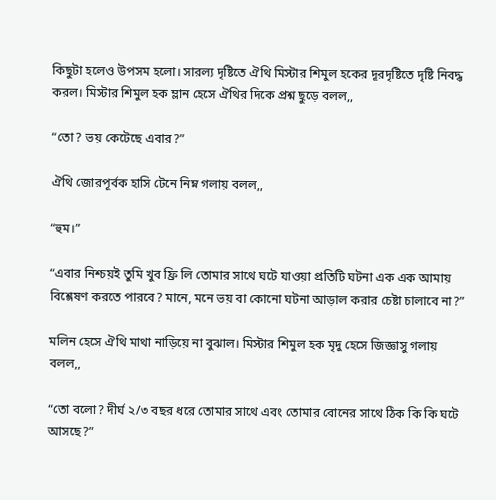কিছুটা হলেও উপসম হলো। সারল্য দৃষ্টিতে ঐথি মিস্টার শিমুল হকের দূরদৃষ্টিতে দৃষ্টি নিবদ্ধ করল। মিস্টার শিমুল হক ম্লান হেসে ঐথির দিকে প্রশ্ন ছুড়ে বলল,,

“তো? ভয় কেটেছে এবার?”

ঐথি জোরপূর্বক হাসি টেনে নিম্ন গলায় বলল,,

“হুম।”

“এবার নিশ্চয়ই তুমি খুব ফ্রি লি তোমার সাথে ঘটে যাওয়া প্রতিটি ঘটনা এক এক আমায় বিশ্লেষণ করতে পারবে? মানে, মনে ভয় বা কোনো ঘটনা আড়াল করার চেষ্টা চালাবে না?”

মলিন হেসে ঐথি মাথা নাড়িয়ে না বুঝাল। মিস্টার শিমুল হক মৃদু হেসে জিজ্ঞাসু গলায় বলল,,

“তো বলো? দীর্ঘ ২/৩ বছর ধরে তোমার সাথে এবং তোমার বোনের সাথে ঠিক কি কি ঘটে আসছে?”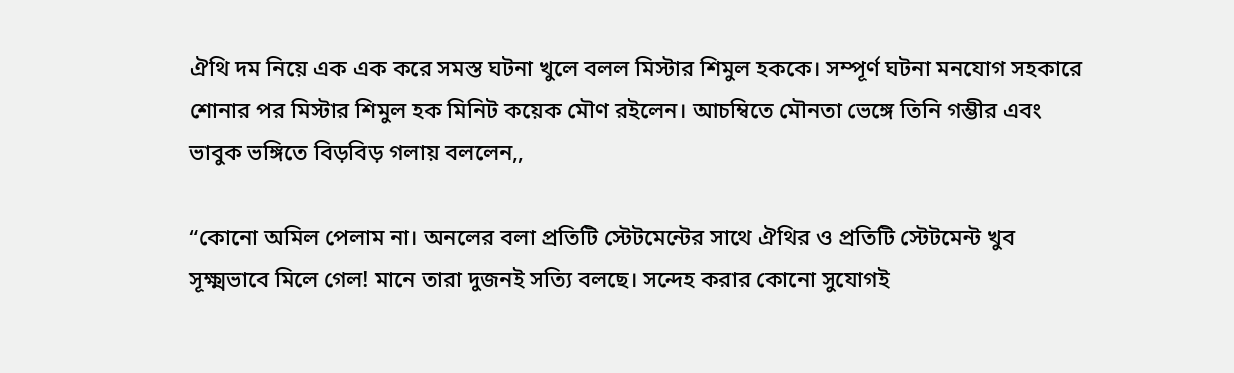ঐথি দম নিয়ে এক এক করে সমস্ত ঘটনা খুলে বলল মিস্টার শিমুল হককে। সম্পূর্ণ ঘটনা মনযোগ সহকারে শোনার পর মিস্টার শিমুল হক মিনিট কয়েক মৌণ রইলেন। আচম্বিতে মৌনতা ভেঙ্গে তিনি গম্ভীর এবং ভাবুক ভঙ্গিতে বিড়বিড় গলায় বললেন,,

“কোনো অমিল পেলাম না। অনলের বলা প্রতিটি স্টেটমেন্টের সাথে ঐথির ও প্রতিটি স্টেটমেন্ট খুব সূক্ষ্মভাবে মিলে গেল! মানে তারা দুজনই সত্যি বলছে। সন্দেহ করার কোনো সুযোগই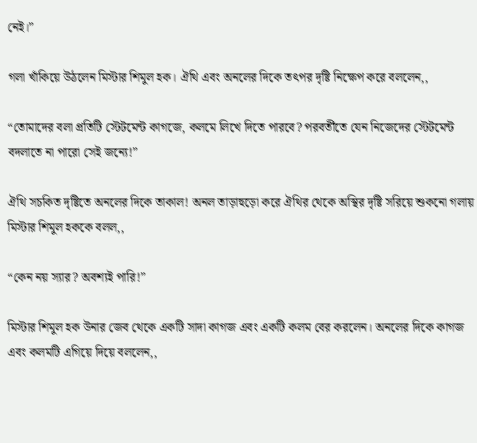নেই।”

গলা খাঁকিয়ে উঠলেন মিস্টার শিমুল হক। ঐথি এবং অনলের দিকে তৎপর দৃষ্টি নিক্ষেপ করে বললেন,,

“তোমাদের বলা প্রতিটি স্টেটমেন্ট কাগজে, কলমে লিখে দিতে পারবে? পরবর্তীতে যেন নিজেদের স্টেটমেন্ট বদলাতে না পারো সেই জন্যে!”

ঐথি সচকিত দৃষ্টিতে অনলের দিকে তাকাল! অনল তাড়াহুড়ো করে ঐথির থেকে অস্থির দৃষ্টি সরিয়ে শুকনো গলায় মিস্টার শিমুল হককে বলল,,

“কেন নয় স্যার? অবশ্যই পারি!”

মিস্টার শিমুল হক উনার জেব থেকে একটি সাদা কাগজ এবং একটি কলম বের করলেন। অনলের দিকে কাগজ এবং কলমটি এগিয়ে দিয়ে বললেন,,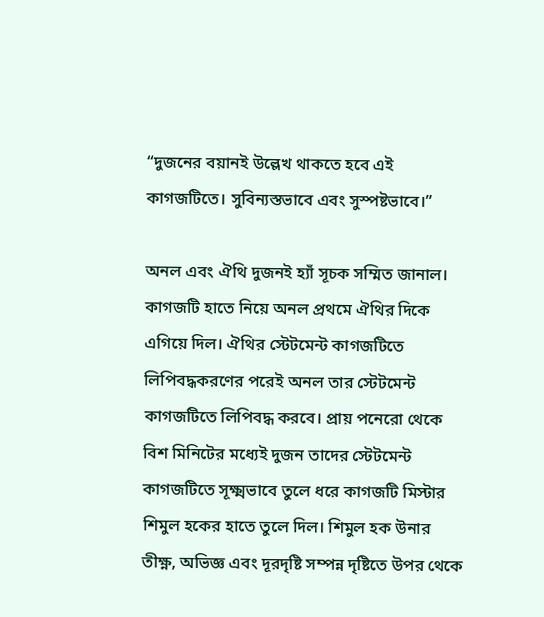“দুজনের বয়ানই উল্লেখ থাকতে হবে এই কাগজটিতে। সুবিন্যস্তভাবে এবং সুস্পষ্টভাবে।”

অনল এবং ঐথি দুজনই হ্যাঁ সূচক সম্মিত জানাল। কাগজটি হাতে নিয়ে অনল প্রথমে ঐথির দিকে এগিয়ে দিল। ঐথির স্টেটমেন্ট কাগজটিতে লিপিবদ্ধকরণের পরেই অনল তার স্টেটমেন্ট কাগজটিতে লিপিবদ্ধ করবে। প্রায় পনেরো থেকে বিশ মিনিটের মধ্যেই দুজন তাদের স্টেটমেন্ট কাগজটিতে সূক্ষ্মভাবে তুলে ধরে কাগজটি মিস্টার শিমুল হকের হাতে তুলে দিল। শিমুল হক উনার তীক্ষ্ণ, অভিজ্ঞ এবং দূরদৃষ্টি সম্পন্ন দৃষ্টিতে উপর থেকে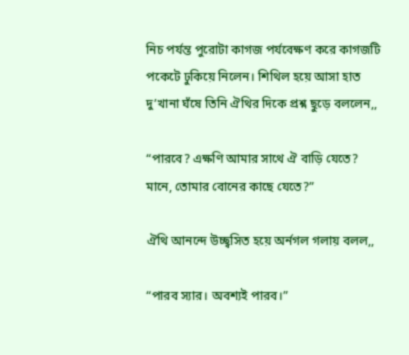নিচ পর্যন্ত পুরোটা কাগজ পর্যবেক্ষণ করে কাগজটি পকেটে ঢুকিয়ে নিলেন। শিথিল হয়ে আসা হাত দু’খানা ঘঁষে তিনি ঐথির দিকে প্রশ্ন ছুড়ে বললেন,,

“পারবে? এক্ষণি আমার সাথে ঐ বাড়ি যেতে? মানে, তোমার বোনের কাছে যেতে?”

ঐথি আনন্দে উচ্ছ্বসিত হয়ে অর্নগল গলায় বলল,,

“পারব স্যার। অবশ্যই পারব।”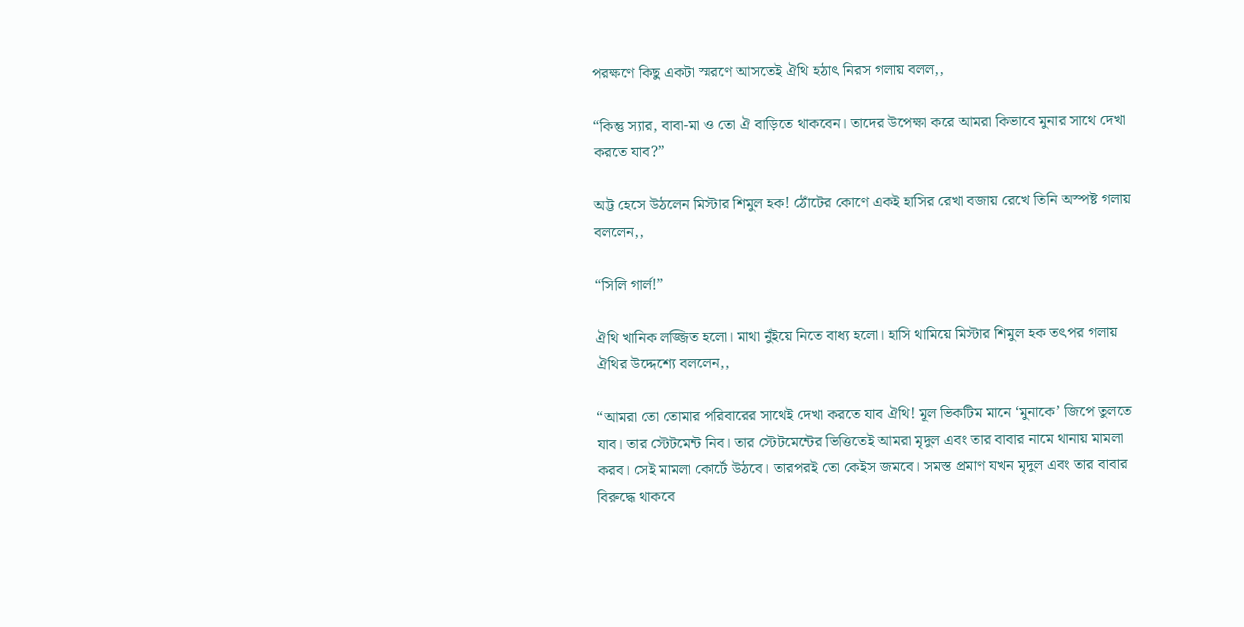পরক্ষণে কিছু একটা স্মরণে আসতেই ঐথি হঠাৎ নিরস গলায় বলল,,

“কিন্তু স্যার, বাবা-মা ও তো ঐ বাড়িতে থাকবেন। তাদের উপেক্ষা করে আমরা কিভাবে মুনার সাথে দেখা করতে যাব?”

অট্ট হেসে উঠলেন মিস্টার শিমুল হক! ঠোঁটের কোণে একই হাসির রেখা বজায় রেখে তিনি অস্পষ্ট গলায় বললেন,,

“সিলি গার্ল!”

ঐথি খানিক লজ্জিত হলো। মাথা নুঁইয়ে নিতে বাধ্য হলো। হাসি থামিয়ে মিস্টার শিমুল হক তৎপর গলায় ঐথির উদ্দেশ্যে বললেন,,

“আমরা তো তোমার পরিবারের সাথেই দেখা করতে যাব ঐথি! মূল ভিকটিম মানে ‘মুনাকে’ জিপে তুলতে যাব। তার স্টেটমেন্ট নিব। তার স্টেটমেন্টের ভিত্তিতেই আমরা মৃদুল এবং তার বাবার নামে থানায় মামলা করব। সেই মামলা কোর্টে উঠবে। তারপরই তো কেইস জমবে। সমস্ত প্রমাণ যখন মৃদুল এবং তার বাবার বিরুদ্ধে থাকবে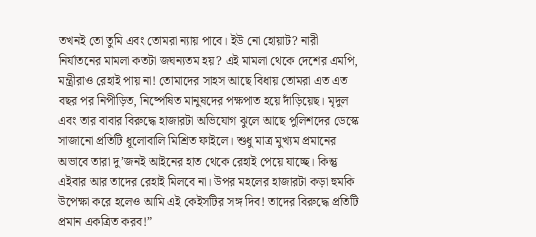তখনই তো তুমি এবং তোমরা ন্যায় পাবে। ইউ নো হোয়াট? নারী নির্যাতনের মামলা কতটা জঘন্যতম হয়? এই মামলা থেকে দেশের এমপি, মন্ত্রীরাও রেহাই পায় না! তোমাদের সাহস আছে বিধায় তোমরা এত এত বছর পর নিপীড়িত, নিষ্পেষিত মানুষদের পক্ষপাত হয়ে দাঁড়িয়েছ। মৃদুল এবং তার বাবার বিরুদ্ধে হাজারটা অভিযোগ ঝুলে আছে পুলিশদের ডেস্কে সাজানো প্রতিটি ধূলোবালি মিশ্রিত ফাইলে। শুধু মাত্র মুখ্যম প্রমানের অভাবে তারা দু’জনই আইনের হাত থেকে রেহাই পেয়ে যাচ্ছে। কিন্তু এইবার আর তাদের রেহাই মিলবে না। উপর মহলের হাজারটা কড়া হুমকি উপেক্ষা করে হলেও আমি এই কেইসটির সঙ্গ দিব! তাদের বিরুদ্ধে প্রতিটি প্রমান একত্রিত করব!”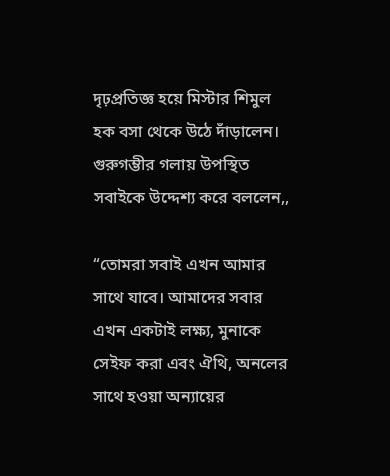দৃঢ়প্রতিজ্ঞ হয়ে মিস্টার শিমুল হক বসা থেকে উঠে দাঁড়ালেন। গুরুগম্ভীর গলায় উপস্থিত সবাইকে উদ্দেশ্য করে বললেন,,

“তোমরা সবাই এখন আমার সাথে যাবে। আমাদের সবার এখন একটাই লক্ষ্য, মুনাকে সেইফ করা এবং ঐথি, অনলের সাথে হওয়া অন্যায়ের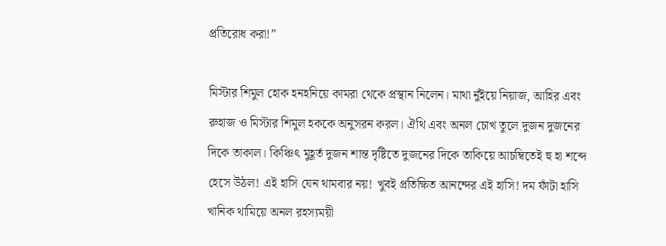প্রতিরোধ করা!”

মিস্টার শিমুল হোক হনহনিয়ে কামরা থেকে প্রস্থান নিলেন। মাথা নুঁইয়ে নিয়াজ, আহির এবং রুহাজ ও মিস্টার শিমুল হককে অনুসরন করল। ঐথি এবং অনল চোখ তুলে দুজন দুজনের দিকে তাকাল। কিঞ্চিৎ মুহূর্ত দুজন শান্ত দৃষ্টিতে দুজনের দিকে তাকিয়ে আচম্বিতেই হু হা শব্দে হেসে উঠল! এই হাসি যেন থামবার নয়! খুবই প্রতিক্ষিত আনন্দের এই হাসি! দম ফাঁটা হাসি খানিক থামিয়ে অনল রহস্যময়ী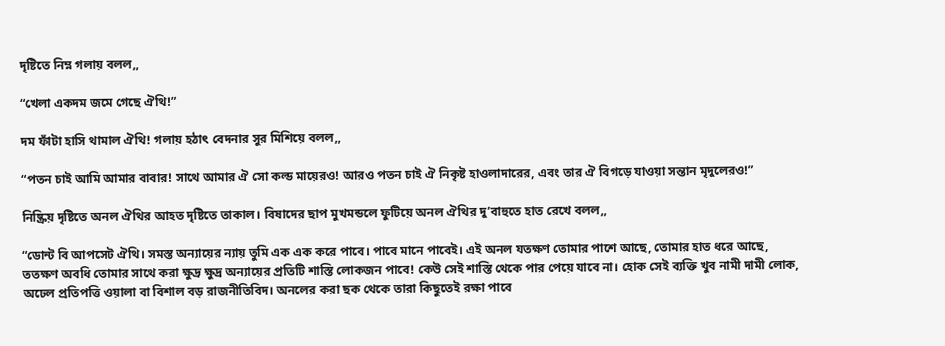দৃষ্টিতে নিম্ন গলায় বলল,,

“খেলা একদম জমে গেছে ঐথি!”

দম ফাঁটা হাসি থামাল ঐথি! গলায় হঠাৎ বেদনার সুর মিশিয়ে বলল,,

“পতন চাই আমি আমার বাবার! সাথে আমার ঐ সো কল্ড মায়েরও! আরও পতন চাই ঐ নিকৃষ্ট হাওলাদারের, এবং তার ঐ বিগড়ে যাওয়া সন্তান মৃদুলেরও!”

নিষ্ক্রিয় দৃষ্টিতে অনল ঐথির আহত দৃষ্টিতে তাকাল। বিষাদের ছাপ মুখমন্ডলে ফুটিয়ে অনল ঐথির দু’বাহুতে হাত রেখে বলল,,

“ডোন্ট বি আপসেট ঐথি। সমস্ত অন্যায়ের ন্যায় তুমি এক এক করে পাবে। পাবে মানে পাবেই। এই অনল যতক্ষণ তোমার পাশে আছে, তোমার হাত ধরে আছে, ততক্ষণ অবধি তোমার সাথে করা ক্ষুদ্র ক্ষুদ্র অন্যায়ের প্রতিটি শাস্তি লোকজন পাবে! কেউ সেই শাস্তি থেকে পার পেয়ে যাবে না। হোক সেই ব্যক্তি খুব নামী দামী লোক, অঢেল প্রতিপত্তি ওয়ালা বা বিশাল বড় রাজনীতিবিদ। অনলের করা ছক থেকে তারা কিছুতেই রক্ষা পাবে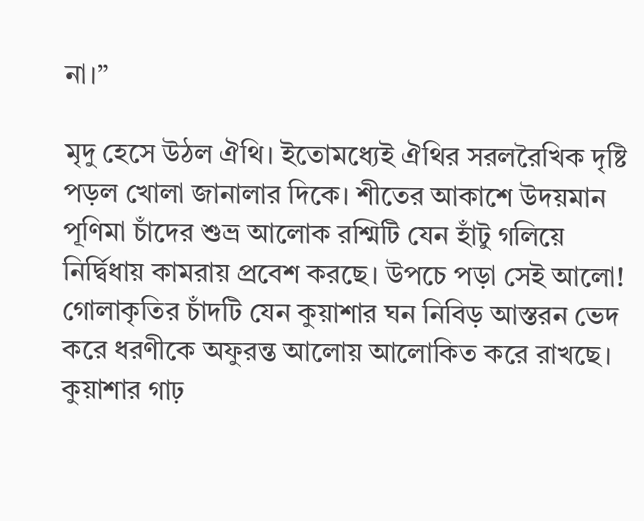না।”

মৃদু হেসে উঠল ঐথি। ইতোমধ্যেই ঐথির সরলরৈখিক দৃষ্টি পড়ল খোলা জানালার দিকে। শীতের আকাশে উদয়মান পূণিমা চাঁদের শুভ্র আলোক রশ্মিটি যেন হাঁটু গলিয়ে নির্দ্বিধায় কামরায় প্রবেশ করছে। উপচে পড়া সেই আলো! গোলাকৃতির চাঁদটি যেন কুয়াশার ঘন নিবিড় আস্তরন ভেদ করে ধরণীকে অফুরন্ত আলোয় আলোকিত করে রাখছে। কুয়াশার গাঢ়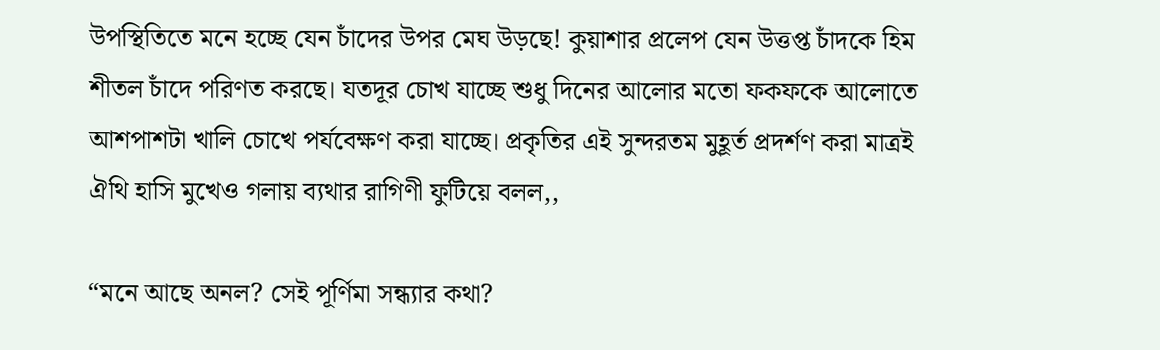উপস্থিতিতে মনে হচ্ছে যেন চাঁদের উপর মেঘ উড়ছে! কুয়াশার প্রলেপ যেন উত্তপ্ত চাঁদকে হিম শীতল চাঁদে পরিণত করছে। যতদূর চোখ যাচ্ছে শুধু দিনের আলোর মতো ফকফকে আলোতে আশপাশটা খালি চোখে পর্যবেক্ষণ করা যাচ্ছে। প্রকৃতির এই সুন্দরতম মুহূর্ত প্রদর্শণ করা মাত্রই ঐথি হাসি মুখেও গলায় ব্যথার রাগিণী ফুটিয়ে বলল,,

“মনে আছে অনল? সেই পূর্ণিমা সন্ধ্যার কথা?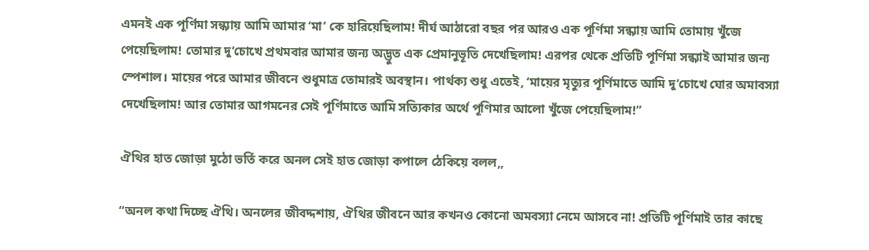এমনই এক পূর্ণিমা সন্ধ্যায় আমি আমার ‘মা’ কে হারিয়েছিলাম! দীর্ঘ আঠারো বছর পর আরও এক পূর্ণিমা সন্ধ্যায় আমি তোমায় খুঁজে পেয়েছিলাম! তোমার দু’চোখে প্রথমবার আমার জন্য অদ্ভুত এক প্রেমানুভূতি দেখেছিলাম! এরপর থেকে প্রতিটি পূর্ণিমা সন্ধ্যাই আমার জন্য স্পেশাল। মায়ের পরে আমার জীবনে শুধুমাত্র তোমারই অবস্থান। পার্থক্য শুধু এতেই, ‘মায়ের মৃত্যুর পূর্ণিমাতে আমি দু’চোখে ঘোর অমাবস্যা দেখেছিলাম! আর তোমার আগমনের সেই পূর্ণিমাতে আমি সত্যিকার অর্থে পূণিমার আলো খুঁজে পেয়েছিলাম!”

ঐথির হাত জোড়া মুঠো ভর্তি করে অনল সেই হাত জোড়া কপালে ঠেকিয়ে বলল,,

“অনল কথা দিচ্ছে ঐথি। অনলের জীবদ্দশায়, ঐথির জীবনে আর কখনও কোনো অমবস্যা নেমে আসবে না! প্রতিটি পূর্ণিমাই তার কাছে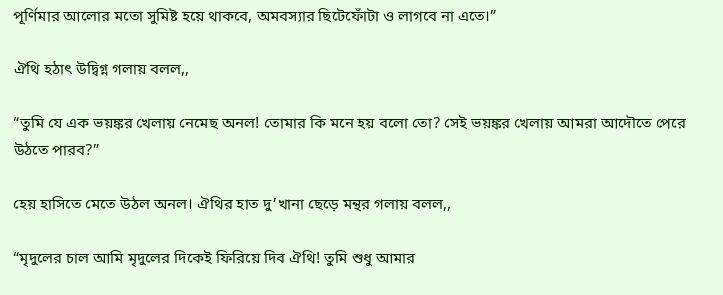পূর্ণিমার আলোর মতো সুমিষ্ট হয়ে থাকবে, অমবস্যার ছিটেফোঁটা ও লাগবে না এতে।”

ঐথি হঠাৎ উদ্বিগ্ন গলায় বলল,,

“তুমি যে এক ভয়ঙ্কর খেলায় নেমেছ অনল! তোমার কি মনে হয় বলো তো? সেই ভয়ঙ্কর খেলায় আমরা আদৌতে পেরে উঠতে পারব?”

হেয় হাসিতে মেতে উঠল অনল। ঐথির হাত দু’খানা ছেড়ে মন্থর গলায় বলল,,

“মৃদুলের চাল আমি মৃদুলের দিকেই ফিরিয়ে দিব ঐথি! তুমি শুধু আমার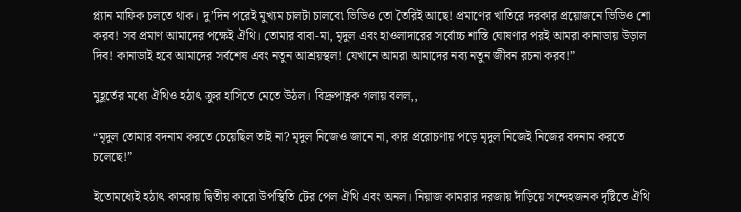প্ল্যান মাফিক চলতে থাক। দু’দিন পরেই মুখ্যম চালটা চালবে৷ ভিডিও তো তৈরিই আছে! প্রমাণের খাতিরে দরকার প্রয়োজনে ভিডিও শো করব! সব প্রমাণ আমাদের পক্ষেই ঐথি। তোমার বাবা-মা, মৃদুল এবং হাওলাদারের সর্বোচ্চ শাস্তি ঘোষণার পরই আমরা কানাডায় উড়াল দিব! কানাডাই হবে আমাদের সর্বশেষ এবং নতুন আশ্রয়স্থল! যেখানে আমরা আমাদের নব্য নতুন জীবন রচনা করব!”

মুহূর্তের মধ্যে ঐথিও হঠাৎ ক্রুর হাসিতে মেতে উঠল। বিদ্রুপাত্নক গলায় বলল,,

“মৃদুল তোমার বদনাম করতে চেয়েছিল তাই না? মৃদুল নিজেও জানে না, কার প্ররোচণায় পড়ে মৃদুল নিজেই নিজের বদনাম করতে চলেছে!”

ইতোমধ্যেই হঠাৎ কামরায় দ্বিতীয় কারো উপস্থিতি টের পেল ঐথি এবং অনল। নিয়াজ কামরার দরজায় দাঁড়িয়ে সন্দেহজনক দৃষ্টিতে ঐথি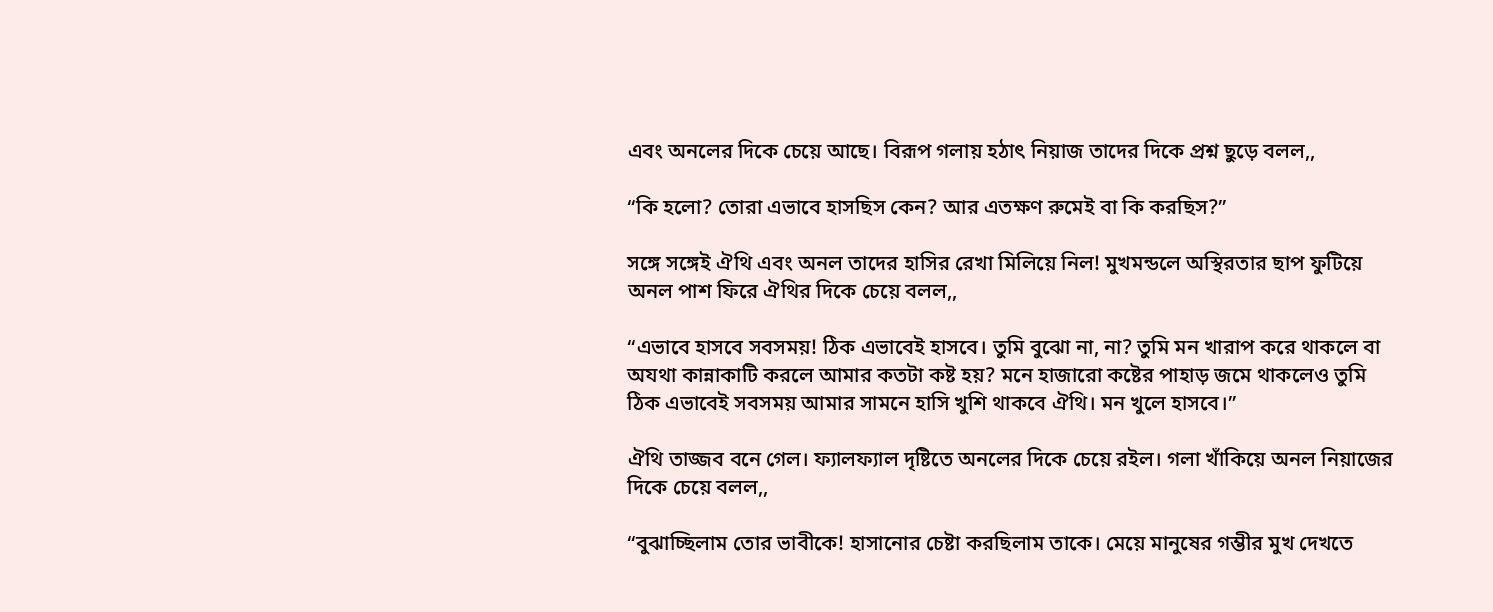এবং অনলের দিকে চেয়ে আছে। বিরূপ গলায় হঠাৎ নিয়াজ তাদের দিকে প্রশ্ন ছুড়ে বলল,,

“কি হলো? তোরা এভাবে হাসছিস কেন? আর এতক্ষণ রুমেই বা কি করছিস?”

সঙ্গে সঙ্গেই ঐথি এবং অনল তাদের হাসির রেখা মিলিয়ে নিল! মুখমন্ডলে অস্থিরতার ছাপ ফুটিয়ে অনল পাশ ফিরে ঐথির দিকে চেয়ে বলল,,

“এভাবে হাসবে সবসময়! ঠিক এভাবেই হাসবে। তুমি বুঝো না, না? তুমি মন খারাপ করে থাকলে বা অযথা কান্নাকাটি করলে আমার কতটা কষ্ট হয়? মনে হাজারো কষ্টের পাহাড় জমে থাকলেও তুমি ঠিক এভাবেই সবসময় আমার সামনে হাসি খুশি থাকবে ঐথি। মন খুলে হাসবে।”

ঐথি তাজ্জব বনে গেল। ফ্যালফ্যাল দৃষ্টিতে অনলের দিকে চেয়ে রইল। গলা খাঁকিয়ে অনল নিয়াজের দিকে চেয়ে বলল,,

“বুঝাচ্ছিলাম তোর ভাবীকে! হাসানোর চেষ্টা করছিলাম তাকে। মেয়ে মানুষের গম্ভীর মুখ দেখতে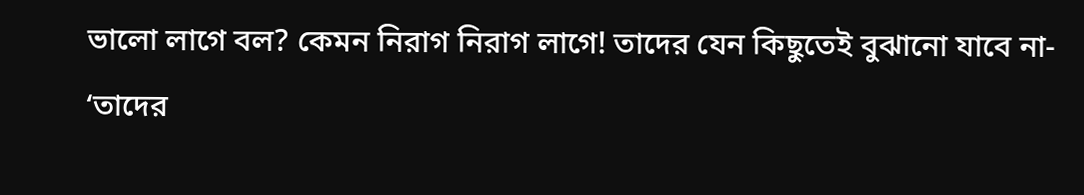ভালো লাগে বল? কেমন নিরাগ নিরাগ লাগে! তাদের যেন কিছুতেই বুঝানো যাবে না- ‘তাদের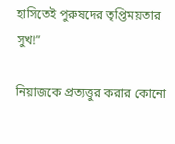হাসিতেই পুরুষদের তৃপ্তিময়তার সুখ!”

নিয়াজকে প্রত্যত্তুর করার কোনো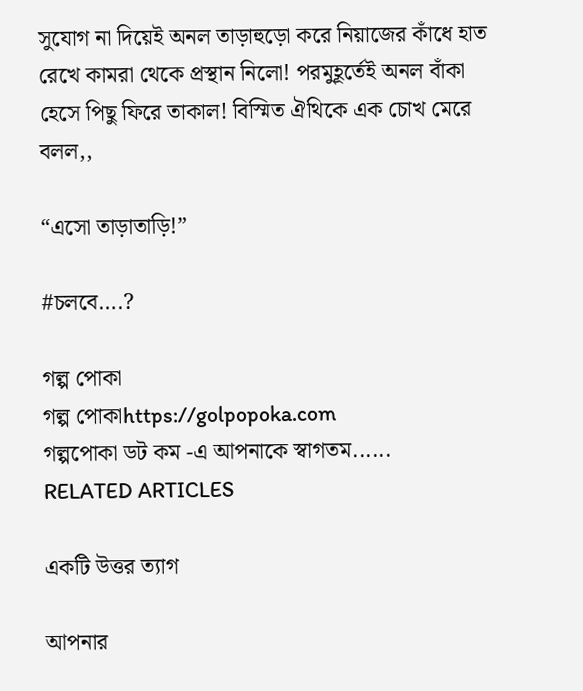সুযোগ না দিয়েই অনল তাড়াহুড়ো করে নিয়াজের কাঁধে হাত রেখে কামরা থেকে প্রস্থান নিলো! পরমুহূর্তেই অনল বাঁকা হেসে পিছু ফিরে তাকাল! বিস্মিত ঐথিকে এক চোখ মেরে বলল,,

“এসো তাড়াতাড়ি!”

#চলবে….?

গল্প পোকা
গল্প পোকাhttps://golpopoka.com
গল্পপোকা ডট কম -এ আপনাকে স্বাগতম......
RELATED ARTICLES

একটি উত্তর ত্যাগ

আপনার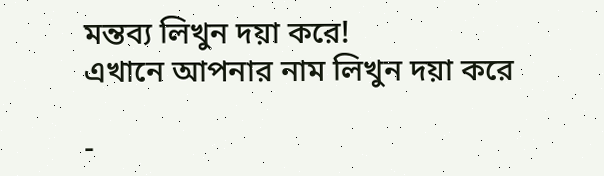মন্তব্য লিখুন দয়া করে!
এখানে আপনার নাম লিখুন দয়া করে

-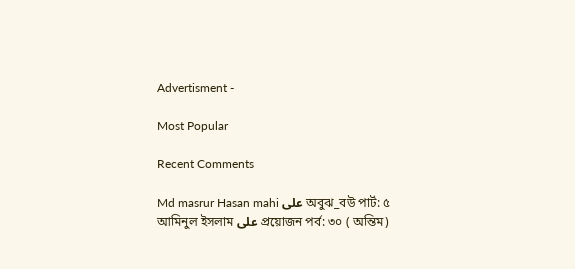Advertisment -

Most Popular

Recent Comments

Md masrur Hasan mahi على অবুঝ_বউ পার্ট: ৫
আমিনুল ইসলাম على প্রয়োজন পর্ব: ৩০ ( অন্তিম)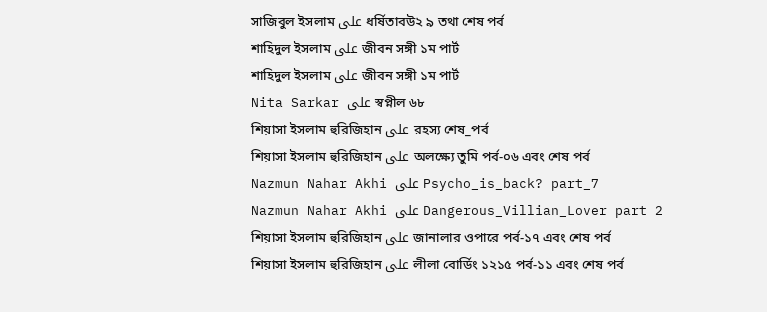সাজিবুল ইসলাম على ধর্ষিতাবউ২ ৯ তথা শেষ পর্ব
শাহিদুল ইসলাম على জীবন সঙ্গী ১ম পার্ট
শাহিদুল ইসলাম على জীবন সঙ্গী ১ম পার্ট
Nita Sarkar على স্বপ্নীল ৬৮
শিয়াসা ইসলাম হুরিজিহান على রহস্য শেষ_পর্ব
শিয়াসা ইসলাম হুরিজিহান على অলক্ষ্যে তুমি পর্ব-০৬ এবং শেষ পর্ব
Nazmun Nahar Akhi على Psycho_is_back? part_7
Nazmun Nahar Akhi على Dangerous_Villian_Lover part 2
শিয়াসা ইসলাম হুরিজিহান على জানালার ওপারে পর্ব-১৭ এবং শেষ পর্ব
শিয়াসা ইসলাম হুরিজিহান على লীলা বোর্ডিং ১২১৫ পর্ব-১১ এবং শেষ পর্ব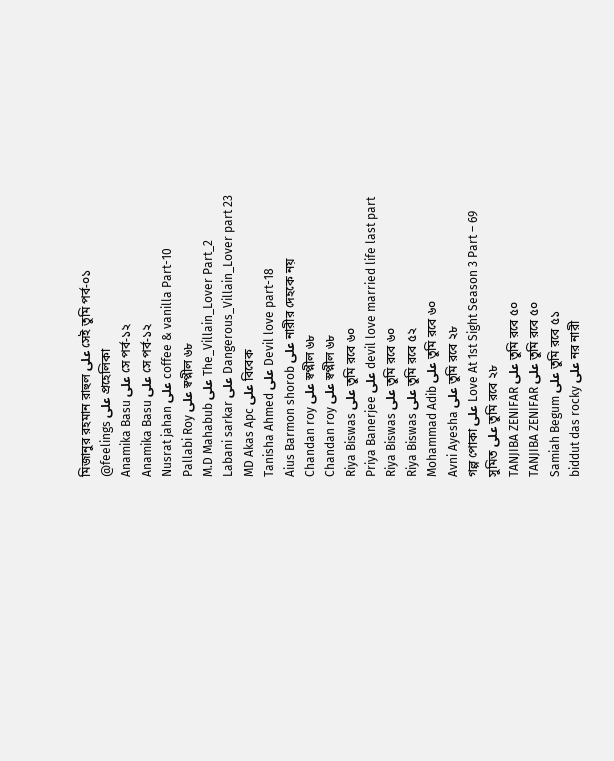মিজানুর রহমান রাহুল على সেই তুমি পর্ব-০১
@feelings على প্রহেলিকা
Anamika Basu على সে পর্ব-১২
Anamika Basu على সে পর্ব-১২
Nusrat jahan على coffee & vanilla Part-10
Pallabi Roy على স্বপ্নীল ৬৮
M.D Mahabub على The_Villain_Lover Part_2
Labani sarkar على Dangerous_Villain_Lover part 23
MD Akas Apc على বিবেক
Tanisha Ahmed على Devil love part-18
Aius Barmon shorob على নারীর দেহকে নয়
Chandan roy على স্বপ্নীল ৬৮
Chandan roy على স্বপ্নীল ৬৮
Riya Biswas على তুমি রবে ৬০
Priya Banerjee على devil love married life last part
Riya Biswas على তুমি রবে ৬০
Riya Biswas على তুমি রবে ৫২
Mohammad Adib على তুমি রবে ৬০
Avni Ayesha على তুমি রবে ২৮
গল্প পোকা على Love At 1st Sight Season 3 Part – 69
সুমিত على তুমি রবে ২৮
TANJIBA ZENIFAR على তুমি রবে ৫০
TANJIBA ZENIFAR على তুমি রবে ৫০
Samiah Begum على তুমি রবে ৫১
biddut das rocky على নর নারী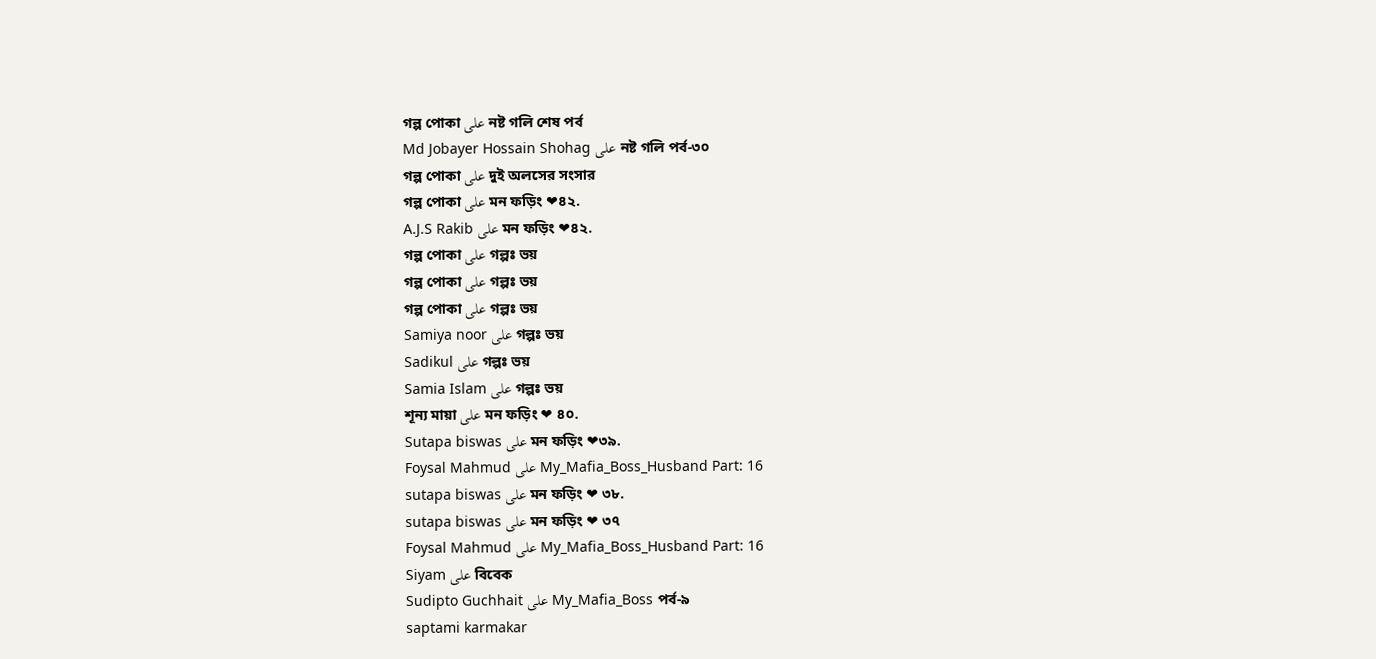গল্প পোকা على নষ্ট গলি শেষ পর্ব
Md Jobayer Hossain Shohag على নষ্ট গলি পর্ব-৩০
গল্প পোকা على দুই অলসের সংসার
গল্প পোকা على মন ফড়িং ❤৪২.
A.J.S Rakib على মন ফড়িং ❤৪২.
গল্প পোকা على গল্পঃ ভয়
গল্প পোকা على গল্পঃ ভয়
গল্প পোকা على গল্পঃ ভয়
Samiya noor على গল্পঃ ভয়
Sadikul على গল্পঃ ভয়
Samia Islam على গল্পঃ ভয়
শূন্য মায়া على মন ফড়িং ❤ ৪০.
Sutapa biswas على মন ফড়িং ❤৩৯.
Foysal Mahmud على My_Mafia_Boss_Husband Part: 16
sutapa biswas على মন ফড়িং ❤ ৩৮.
sutapa biswas على মন ফড়িং ❤ ৩৭
Foysal Mahmud على My_Mafia_Boss_Husband Part: 16
Siyam على বিবেক
Sudipto Guchhait على My_Mafia_Boss পর্ব-৯
saptami karmakar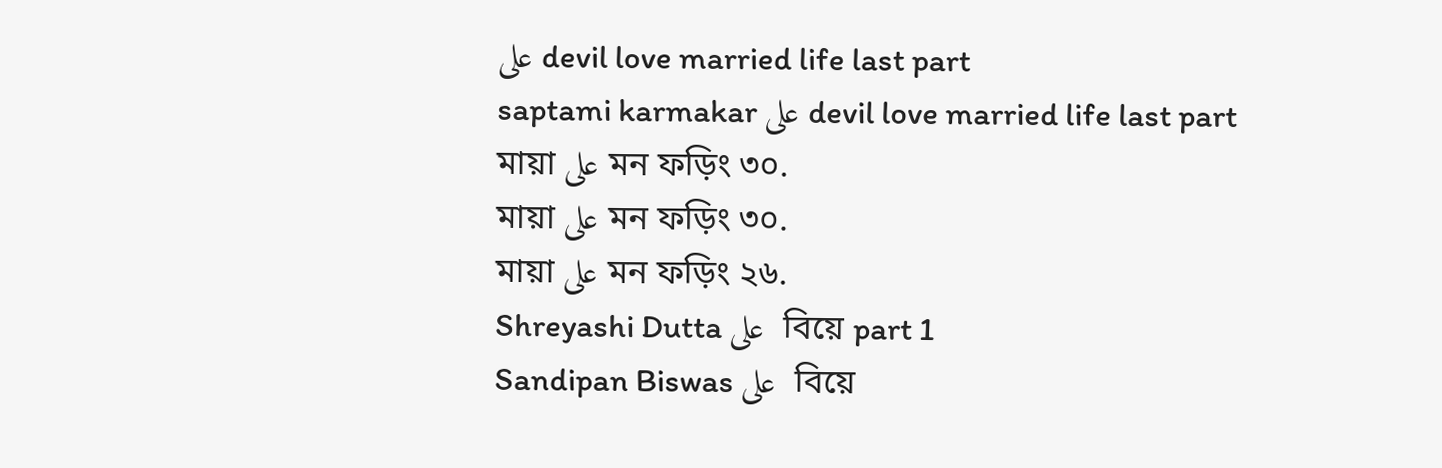على devil love married life last part
saptami karmakar على devil love married life last part
মায়া على মন ফড়িং ৩০.
মায়া على মন ফড়িং ৩০.
মায়া على মন ফড়িং ২৬.
Shreyashi Dutta على  বিয়ে part 1
Sandipan Biswas على  বিয়ে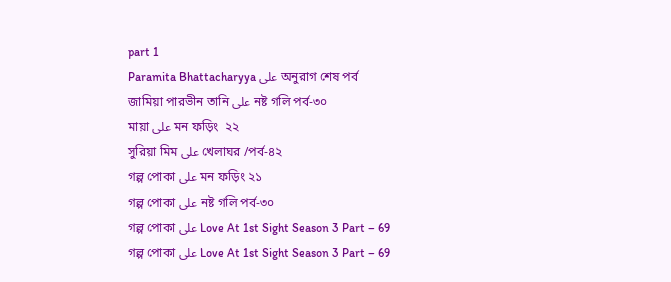part 1
Paramita Bhattacharyya على অনুরাগ শেষ পর্ব
জামিয়া পারভীন তানি على নষ্ট গলি পর্ব-৩০
মায়া على মন ফড়িং  ২২
সুরিয়া মিম على খেলাঘর /পর্ব-৪২
গল্প পোকা على মন ফড়িং ২১
গল্প পোকা على নষ্ট গলি পর্ব-৩০
গল্প পোকা على Love At 1st Sight Season 3 Part – 69
গল্প পোকা على Love At 1st Sight Season 3 Part – 69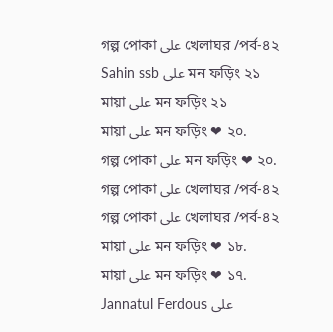গল্প পোকা على খেলাঘর /পর্ব-৪২
Sahin ssb على মন ফড়িং ২১
মায়া على মন ফড়িং ২১
মায়া على মন ফড়িং ❤ ২০.
গল্প পোকা على মন ফড়িং ❤ ২০.
গল্প পোকা على খেলাঘর /পর্ব-৪২
গল্প পোকা على খেলাঘর /পর্ব-৪২
মায়া على মন ফড়িং ❤ ১৮.
মায়া على মন ফড়িং ❤ ১৭.
Jannatul Ferdous على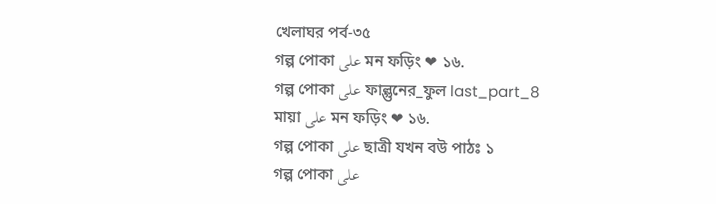খেলাঘর পর্ব-৩৫
গল্প পোকা على মন ফড়িং ❤ ১৬.
গল্প পোকা على ফাল্গুনের_ফুল last_part_8
মায়া على মন ফড়িং ❤ ১৬.
গল্প পোকা على ছাত্রী যখন বউ পাঠঃ ১
গল্প পোকা على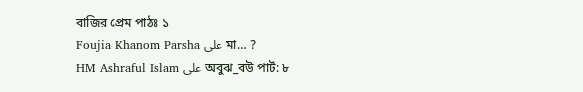বাজির প্রেম পাঠঃ ১
Foujia Khanom Parsha على মা… ?
HM Ashraful Islam على অবুঝ_বউ পার্ট: ৮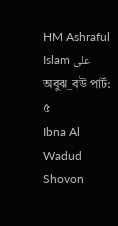HM Ashraful Islam على অবুঝ_বউ পার্ট: ৫
Ibna Al Wadud Shovon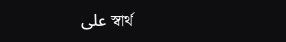على স্বার্থ